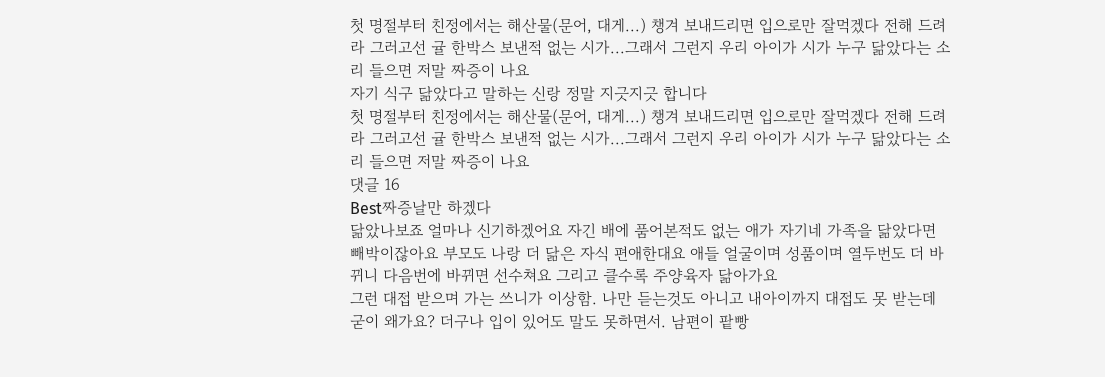첫 명절부터 친정에서는 해산물(문어, 대게...) 챙겨 보내드리면 입으로만 잘먹겠다 전해 드려라 그러고선 귤 한박스 보낸적 없는 시가...그래서 그런지 우리 아이가 시가 누구 닮았다는 소리 들으면 저말 짜증이 나요
자기 식구 닮았다고 말하는 신랑 정말 지긋지긋 합니다
첫 명절부터 친정에서는 해산물(문어, 대게...) 챙겨 보내드리면 입으로만 잘먹겠다 전해 드려라 그러고선 귤 한박스 보낸적 없는 시가...그래서 그런지 우리 아이가 시가 누구 닮았다는 소리 들으면 저말 짜증이 나요
댓글 16
Best짜증날만 하겠다
닮았나보죠 얼마나 신기하겠어요 자긴 배에 품어본적도 없는 애가 자기네 가족을 닮았다면 빼박이잖아요 부모도 나랑 더 닮은 자식 편애한대요 애들 얼굴이며 성품이며 열두번도 더 바뀌니 다음번에 바뀌면 선수쳐요 그리고 클수록 주양육자 닮아가요
그런 대접 받으며 가는 쓰니가 이상함. 나만 듣는것도 아니고 내아이까지 대접도 못 받는데 굳이 왜가요? 더구나 입이 있어도 말도 못하면서. 남편이 팥빵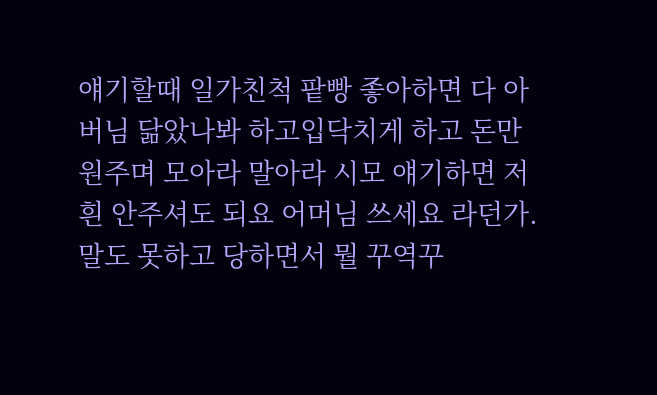얘기할때 일가친척 팥빵 좋아하면 다 아버님 닮았나봐 하고입닥치게 하고 돈만원주며 모아라 말아라 시모 얘기하면 저흰 안주셔도 되요 어머님 쓰세요 라던가. 말도 못하고 당하면서 뭘 꾸역꾸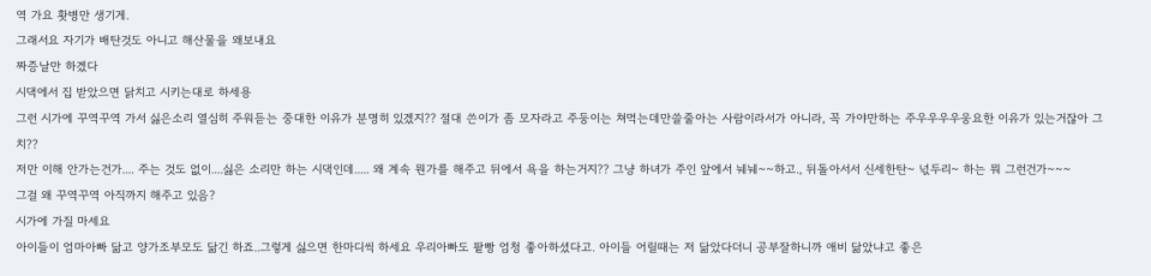역 가요 홧병만 생기게.
그래서요 자기가 배탄것도 아니고 해산물을 왜보내요
짜증날만 하겠다
시댁에서 집 받았으면 닭치고 시키는대로 하세용
그런 시가에 꾸역꾸역 가서 싫은소리 열심히 주워듣는 중대한 이유가 분명히 있겠지?? 절대 쓴이가 좀 모자라고 주둥이는 쳐먹는데만쓸줄아는 사람이라서가 아니라, 꼭 가야만하는 주우우우우웅요한 이유가 있는거잖아 그치??
저만 이해 안가는건가.... 주는 것도 없이....싫은 소리만 하는 시댁인데..... 왜 계속 뭔가를 해주고 뒤에서 욕을 하는거지?? 그냥 하녀가 주인 앞에서 눼눼~~하고., 뒤돌아서서 신세한탄~ 넋두리~ 하는 뭐 그런건가~~~
그걸 왜 꾸역꾸역 아직까지 해주고 있음?
시가에 가질 마세요
아이들이 엄마아빠 닮고 양가조부모도 닮긴 하죠..그렇게 싫으면 한마디씩 하세요 우리아빠도 팥빵 엄청 좋아하셨다고. 아이들 어릴때는 저 닮았다더니 공부잘하니까 애비 닮았냐고 좋은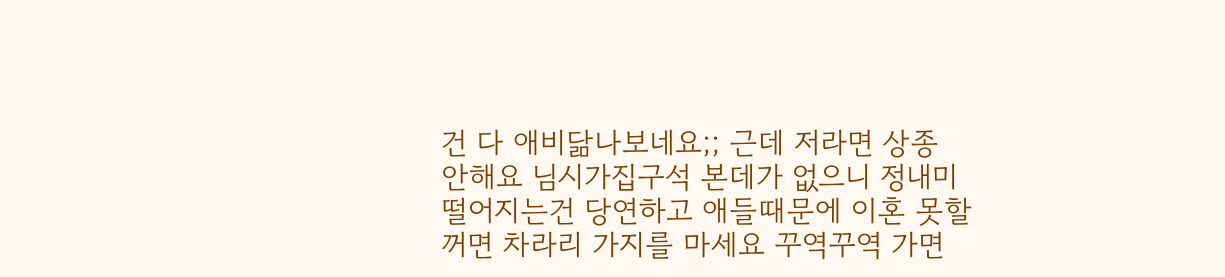건 다 애비닮나보네요;; 근데 저라면 상종 안해요 님시가집구석 본데가 없으니 정내미 떨어지는건 당연하고 애들때문에 이혼 못할꺼면 차라리 가지를 마세요 꾸역꾸역 가면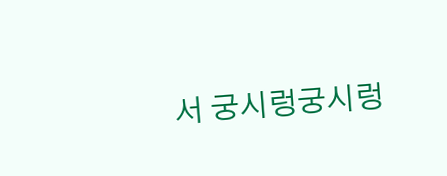서 궁시렁궁시렁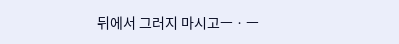뒤에서 그러지 마시고ㅡㆍㅡ